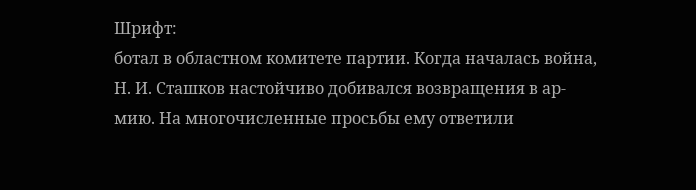Шрифт:
ботал в областном комитете партии. Когда началась война,
Н. И. Сташков настойчиво добивался возвращения в ар-
мию. На многочисленные просьбы ему ответили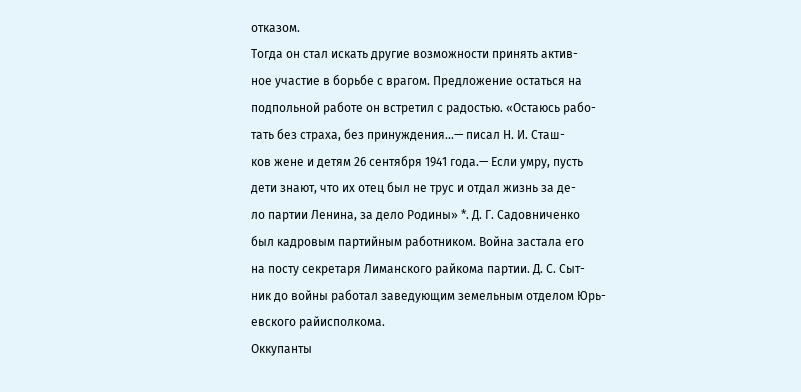отказом.
Тогда он стал искать другие возможности принять актив-
ное участие в борьбе с врагом. Предложение остаться на
подпольной работе он встретил с радостью. «Остаюсь рабо-
тать без страха, без принуждения...— писал Н. И. Сташ-
ков жене и детям 26 сентября 1941 года.— Если умру, пусть
дети знают, что их отец был не трус и отдал жизнь за де-
ло партии Ленина, за дело Родины» *. Д. Г. Садовниченко
был кадровым партийным работником. Война застала его
на посту секретаря Лиманского райкома партии. Д. С. Сыт-
ник до войны работал заведующим земельным отделом Юрь-
евского райисполкома.
Оккупанты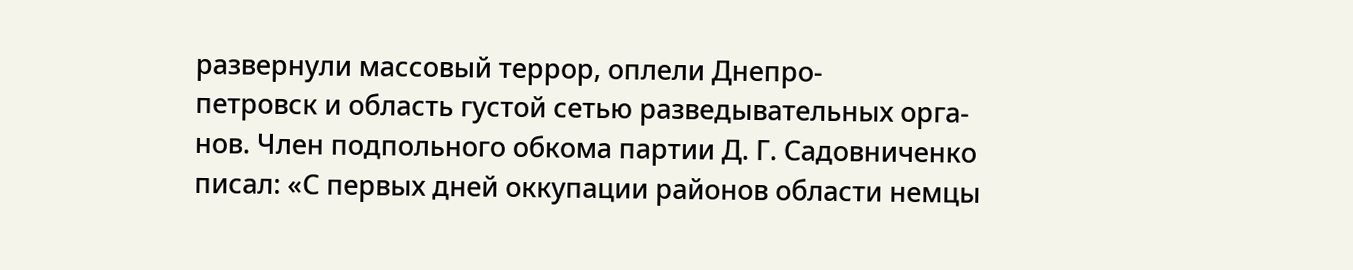развернули массовый террор, оплели Днепро-
петровск и область густой сетью разведывательных орга-
нов. Член подпольного обкома партии Д. Г. Садовниченко
писал: «С первых дней оккупации районов области немцы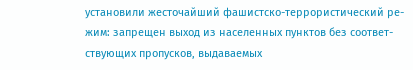установили жесточайший фашистско-террористический ре-
жим: запрещен выход из населенных пунктов без соответ-
ствующих пропусков, выдаваемых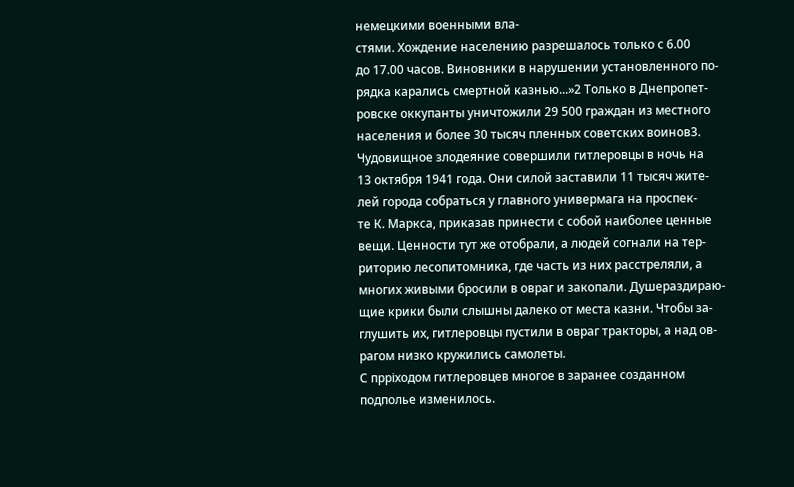немецкими военными вла-
стями. Хождение населению разрешалось только с 6.00
до 17.00 часов. Виновники в нарушении установленного по-
рядка карались смертной казнью...»2 Только в Днепропет-
ровске оккупанты уничтожили 29 500 граждан из местного
населения и более 30 тысяч пленных советских воинов3.
Чудовищное злодеяние совершили гитлеровцы в ночь на
13 октября 1941 года. Они силой заставили 11 тысяч жите-
лей города собраться у главного универмага на проспек-
те К. Маркса, приказав принести с собой наиболее ценные
вещи. Ценности тут же отобрали, а людей согнали на тер-
риторию лесопитомника, где часть из них расстреляли, а
многих живыми бросили в овраг и закопали. Душераздираю-
щие крики были слышны далеко от места казни. Чтобы за-
глушить их, гитлеровцы пустили в овраг тракторы, а над ов-
рагом низко кружились самолеты.
С прріходом гитлеровцев многое в заранее созданном
подполье изменилось.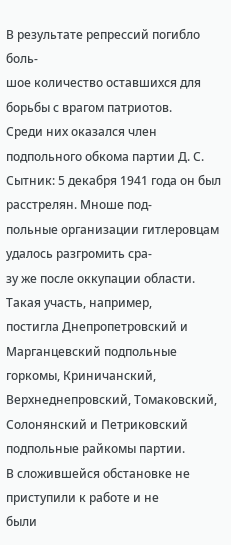В результате репрессий погибло боль-
шoe количество оставшихся для борьбы с врагом патриотов.
Среди них оказался член подпольного обкома партии Д. С.
Сытник: 5 декабря 1941 года он был расстрелян. Мноше под-
польные организации гитлеровцам удалось разгромить сра-
зу же после оккупации области. Такая участь, например,
постигла Днепропетровский и Марганцевский подпольные
горкомы, Криничанский, Верхнеднепровский, Томаковский,
Солонянский и Петриковский подпольные райкомы партии.
В сложившейся обстановке не приступили к работе и не
были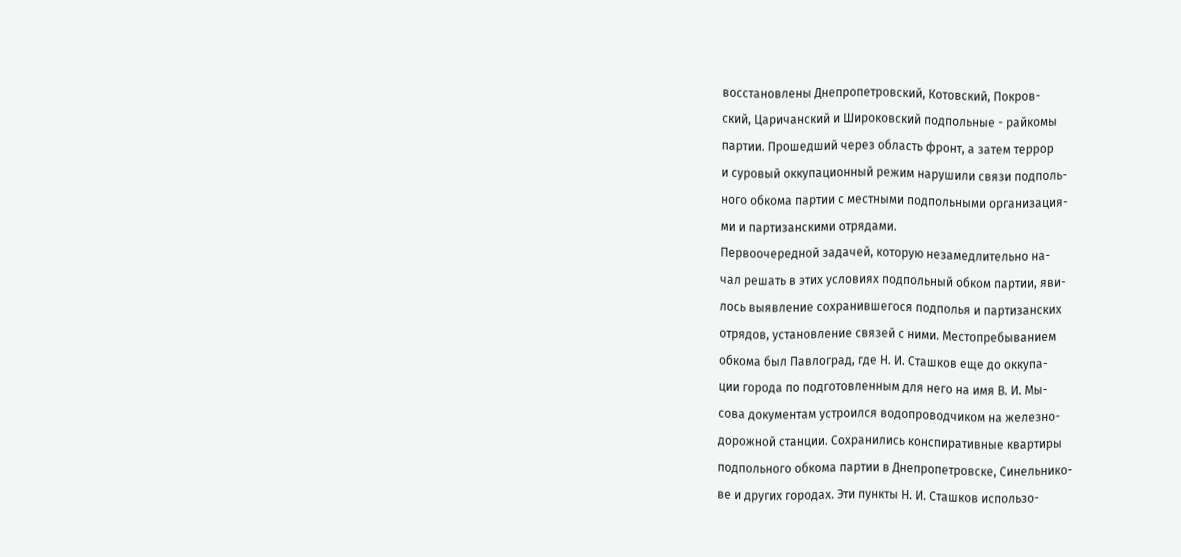восстановлены Днепропетровский, Котовский, Покров-
ский, Царичанский и Широковский подпольные - райкомы
партии. Прошедший через область фронт, а затем террор
и суровый оккупационный режим нарушили связи подполь-
ного обкома партии с местными подпольными организация-
ми и партизанскими отрядами.
Первоочередной задачей, которую незамедлительно на-
чал решать в этих условиях подпольный обком партии, яви-
лось выявление сохранившегося подполья и партизанских
отрядов, установление связей с ними. Местопребыванием
обкома был Павлоград, где Н. И. Сташков еще до оккупа-
ции города по подготовленным для него на имя В. И. Мы-
сова документам устроился водопроводчиком на железно-
дорожной станции. Сохранились конспиративные квартиры
подпольного обкома партии в Днепропетровске, Синельнико-
ве и других городах. Эти пункты Н. И. Сташков использо-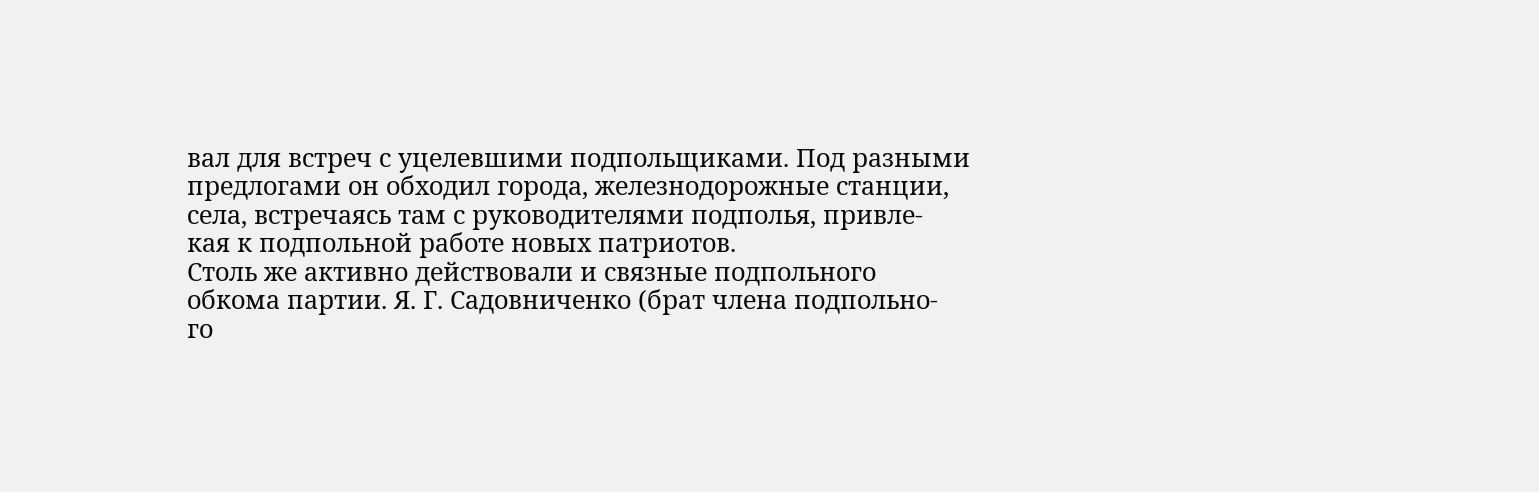вал для встреч с уцелевшими подпольщиками. Под разными
предлогами он обходил города, железнодорожные станции,
села, встречаясь там с руководителями подполья, привле-
кая к подпольной работе новых патриотов.
Столь же активно действовали и связные подпольного
обкома партии. Я. Г. Садовниченко (брат члена подпольно-
го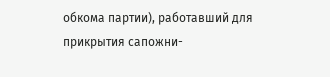обкома партии), работавший для прикрытия сапожни-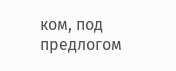ком, под предлогом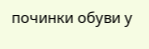починки обуви у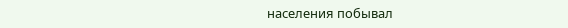населения побывал